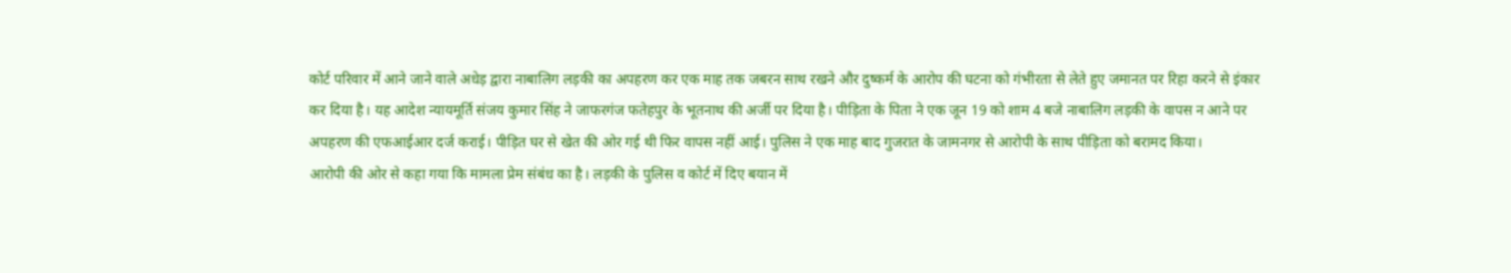कोर्ट परिवार में आने जाने वाले अधेड़ द्वारा नाबालिग लड़की का अपहरण कर एक माह तक जबरन साथ रखने और दुष्कर्म के आरोप की घटना को गंभीरता से लेते हुए जमानत पर रिहा करने से इंकार कर दिया है। यह आदेश न्यायमूर्ति संजय कुमार सिंह ने जाफरगंज फतेहपुर के भूतनाथ की अर्जी पर दिया है। पीड़िता के पिता ने एक जून 19 को शाम 4 बजे नाबालिग लड़की के वापस न आने पर अपहरण की एफआईआर दर्ज कराई। पीड़ित घर से खेत की ओर गई थी फिर वापस नहीं आई। पुलिस ने एक माह बाद गुजरात के जामनगर से आरोपी के साथ पीड़िता को बरामद किया।
आरोपी की ओर से कहा गया कि मामला प्रेम संबंध का है। लड़की के पुलिस व कोर्ट में दिए बयान में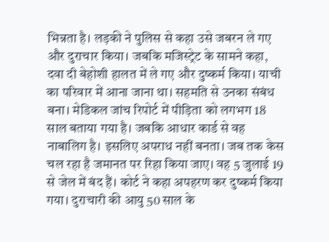भिन्नता है। लड़की ने पुलिस से कहा उसे जबरन ले गए और दुराचार किया। जबकि मजिस्ट्रेट के सामने कहा, दवा दी बेहोशी हालत में ले गए और दुष्कर्म किया। याची का परिवार में आना जाना था। सहमति से उनका संबंध बना। मेडिकल जांच रिपोर्ट में पीड़िता को लगभग 18 साल बताया गया है। जबकि आधार कार्ड से वह नाबालिग है। इसलिए अपराध नहीं बनता। जब तक केस चल रहा है जमानत पर रिहा किया जाए। वह 5 जुलाई 19 से जेल में बंद हैं। कोर्ट ने कहा अपहरण कर दुष्कर्म किया गया। दुराचारी की आयु 50 साल के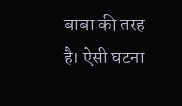बाबा की तरह है। ऐसी घटना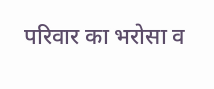परिवार का भरोसा व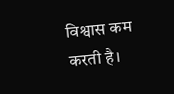विश्वास कम करती है।